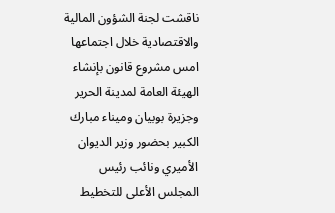ناقشت لجنة الشؤون المالية والاقتصادية خلال اجتماعها امس مشروع قانون بإنشاء الهيئة العامة لمدينة الحرير وجزيرة بوبيان وميناء مبارك الكبير بحضور وزير الديوان الأميري ونائب رئيس المجلس الأعلى للتخطيط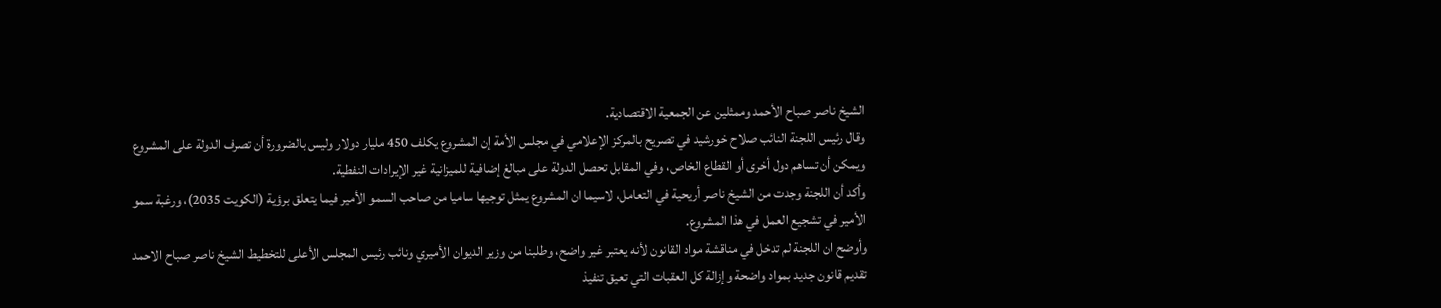الشيخ ناصر صباح الأحمد وممثلين عن الجمعية الاقتصادية.
وقال رئيس اللجنة النائب صلاح خورشيد في تصريح بالمركز الإعلامي في مجلس الأمة إن المشروع يكلف 450 مليار دولار وليس بالضرورة أن تصرف الدولة على المشروع ويمكن أن تساهم دول أخرى أو القطاع الخاص، وفي المقابل تحصل الدولة على مبالغ إضافية للميزانية غير الإيرادات النفطية.
وأكد أن اللجنة وجدت من الشيخ ناصر أريحية في التعامل، لاسيما ان المشروع يمثل توجيها ساميا من صاحب السمو الأمير فيما يتعلق برؤية (الكويت 2035)، ورغبة سمو الأمير في تشجيع العمل في هذا المشروع.
وأوضح ان اللجنة لم تدخل في مناقشة مواد القانون لأنه يعتبر غير واضح، وطلبنا من وزير الديوان الأميري ونائب رئيس المجلس الأعلى للتخطيط الشيخ ناصر صباح الاحمد تقديم قانون جديد بمواد واضحة وإزالة كل العقبات التي تعيق تنفيذ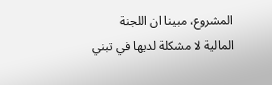المشروع، مبينا ان اللجنة المالية لا مشكلة لديها في تبني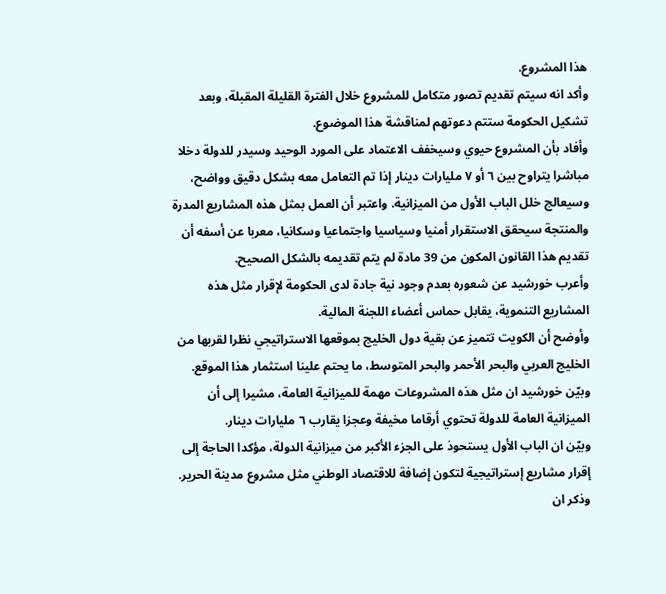هذا المشروع.
وأكد انه سيتم تقديم تصور متكامل للمشروع خلال الفترة القليلة المقبلة، وبعد تشكيل الحكومة ستتم دعوتهم لمناقشة هذا الموضوع.
وأفاد بأن المشروع حيوي وسيخفف الاعتماد على المورد الوحيد وسيدر للدولة دخلا مباشرا يتراوح بين ٦ أو ٧ مليارات دينار إذا تم التعامل معه بشكل دقيق وواضح، وسيعالج خلل الباب الأول من الميزانية. واعتبر أن العمل بمثل هذه المشاريع المدرة والمنتجة سيحقق الاستقرار أمنيا وسياسيا واجتماعيا وسكانيا، معربا عن أسفه أن تقديم هذا القانون المكون من 39 مادة لم يتم تقديمه بالشكل الصحيح.
وأعرب خورشيد عن شعوره بعدم وجود نية جادة لدى الحكومة لإقرار مثل هذه المشاريع التنموية، يقابل حماس أعضاء اللجنة المالية.
وأوضح أن الكويت تتميز عن بقية دول الخليج بموقعها الاستراتيجي نظرا لقربها من الخليج العربي والبحر الأحمر والبحر المتوسط، ما يحتم علينا استثمار هذا الموقع.
وبيّن خورشيد ان مثل هذه المشروعات مهمة للميزانية العامة، مشيرا إلى أن الميزانية العامة للدولة تحتوي أرقاما مخيفة وعجزا يقارب ٦ مليارات دينار.
وبيّن ان الباب الأول يستحوذ على الجزء الأكبر من ميزانية الدولة، مؤكدا الحاجة إلى إقرار مشاريع إستراتيجية لتكون إضافة للاقتصاد الوطني مثل مشروع مدينة الحرير. وذكر ان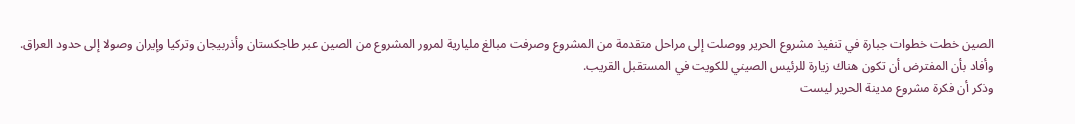الصين خطت خطوات جبارة في تنفيذ مشروع الحرير ووصلت إلى مراحل متقدمة من المشروع وصرفت مبالغ مليارية لمرور المشروع من الصين عبر طاجكستان وأذربيجان وتركيا وإيران وصولا إلى حدود العراق.
وأفاد بأن المفترض أن تكون هناك زيارة للرئيس الصيني للكويت في المستقبل القريب.
وذكر أن فكرة مشروع مدينة الحرير ليست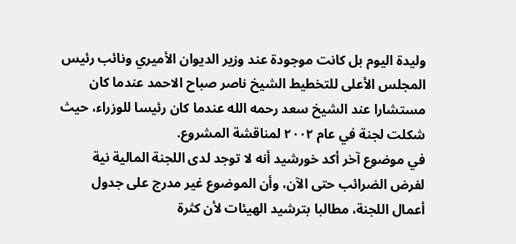وليدة اليوم بل كانت موجودة عند وزير الديوان الأميري ونائب رئيس المجلس الأعلى للتخطيط الشيخ ناصر صباح الاحمد عندما كان مستشارا عند الشيخ سعد رحمه الله عندما كان رئيسا للوزراء، حيث شكلت لجنة في عام ٢٠٠٢ لمناقشة المشروع.
في موضوع آخر أكد خورشيد أنه لا توجد لدى اللجنة المالية نية لفرض الضرائب حتى الآن، وأن الموضوع غير مدرج على جدول أعمال اللجنة، مطالبا بترشيد الهيئات لأن كثرة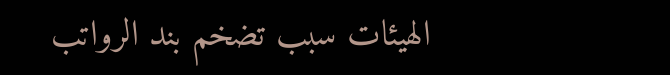الهيئات سبب تضخم بند الرواتب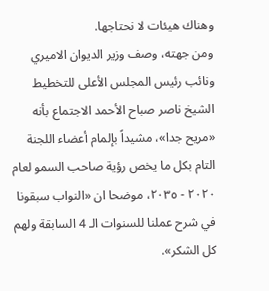وهناك هيئات لا نحتاجها.
ومن جهته، وصف وزير الديوان الاميري ونائب رئيس المجلس الأعلى للتخطيط الشيخ ناصر صباح الأحمد الاجتماع بأنه «مريح جدا»، مشيداً بإلمام أعضاء اللجنة التام بكل ما يخص رؤية صاحب السمو لعام ٢٠٢٠ - ٢٠٣٥، موضحا ان «النواب سبقونا في شرح عملنا للسنوات الـ 4 السابقة ولهم كل الشكر».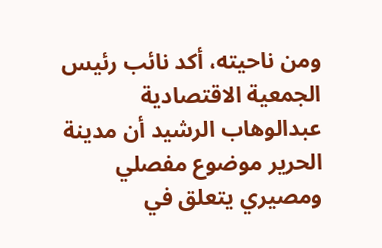ومن ناحيته، أكد نائب رئيس الجمعية الاقتصادية عبدالوهاب الرشيد أن مدينة الحرير موضوع مفصلي ومصيري يتعلق في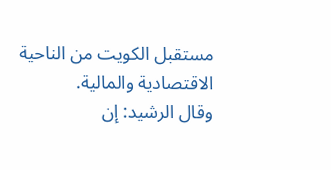مستقبل الكويت من الناحية الاقتصادية والمالية.
وقال الرشيد: إن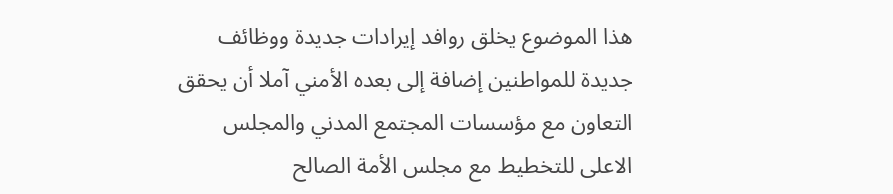هذا الموضوع يخلق روافد إيرادات جديدة ووظائف جديدة للمواطنين إضافة إلى بعده الأمني آملا أن يحقق التعاون مع مؤسسات المجتمع المدني والمجلس الاعلى للتخطيط مع مجلس الأمة الصالح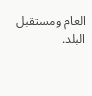العام ومستقبل البلد.